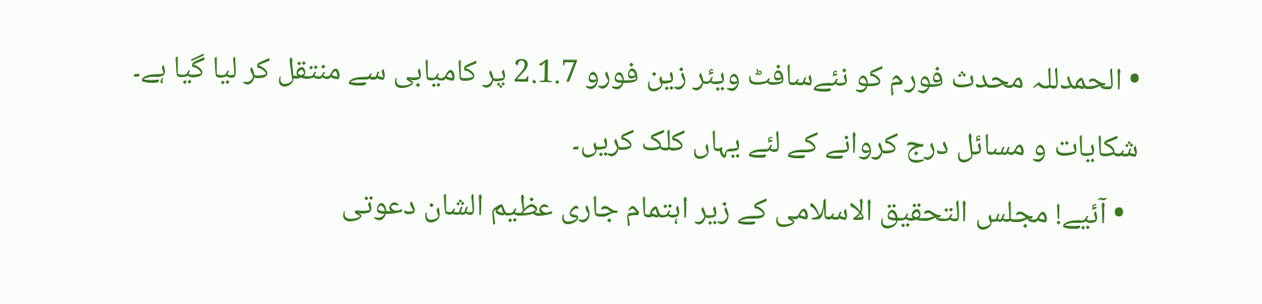• الحمدللہ محدث فورم کو نئےسافٹ ویئر زین فورو 2.1.7 پر کامیابی سے منتقل کر لیا گیا ہے۔ شکایات و مسائل درج کروانے کے لئے یہاں کلک کریں۔
  • آئیے! مجلس التحقیق الاسلامی کے زیر اہتمام جاری عظیم الشان دعوتی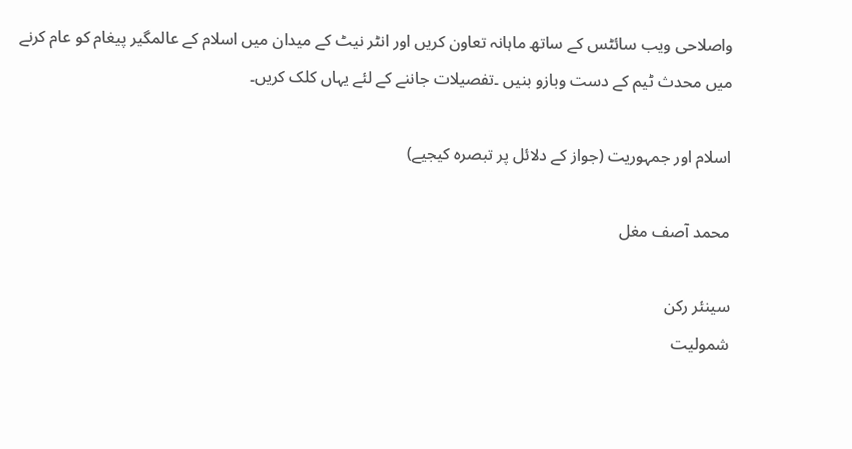واصلاحی ویب سائٹس کے ساتھ ماہانہ تعاون کریں اور انٹر نیٹ کے میدان میں اسلام کے عالمگیر پیغام کو عام کرنے میں محدث ٹیم کے دست وبازو بنیں ۔تفصیلات جاننے کے لئے یہاں کلک کریں۔

اسلام اور جمہوریت (جواز کے دلائل پر تبصرہ کیجیے)

محمد آصف مغل

سینئر رکن
شمولیت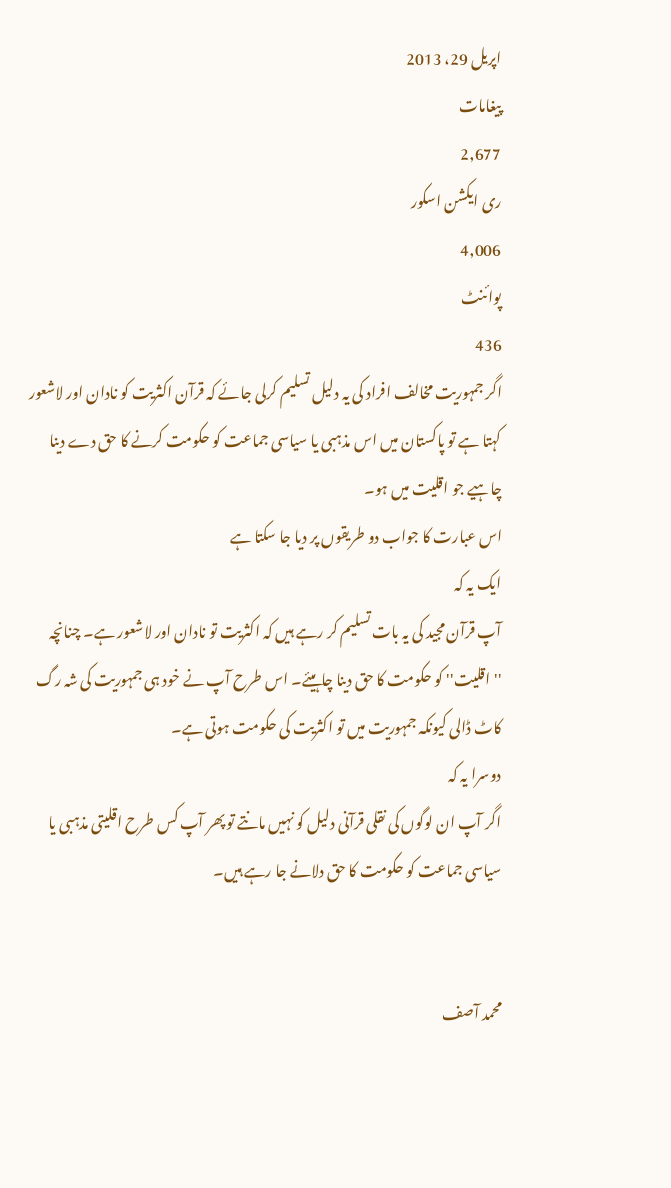اپریل 29، 2013
پیغامات
2,677
ری ایکشن اسکور
4,006
پوائنٹ
436
اگر جمہوریت مخالف افراد کی یہ دلیل تسلیم کرلی جائے کہ قرآن اکثریت کو نادان اور لاشعور کہتا ہے تو پاکستان میں اس مذہبی یا سیاسی جماعت کو حکومت کرنے کا حق دے دینا چاہیے جو اقلیت میں ہو۔
اس عبارت کا جواب دو طریقوں پر دیا جا سکتا ہے
ایک یہ کہ
آپ قرآن مجید کی یہ بات تسلیم کر رہے ہیں کہ اکثریت تو نادان اور لاشعور ہے۔ چنانچہ ''اقلیت'' کو حکومت کا حق دینا چاہیئے۔ اس طرح آپ نے خود ہی جمہوریت کی شہ رگ کاٹ ڈالی کیونکہ جمہوریت میں تو اکثریت کی حکومت ہوتی ہے۔
دوسرا یہ کہ
اگر آپ ان لوگوں کی نقلی قرآنی دلیل کو نہیں مانتے تو پھر آپ کس طرح اقلیتی مذہبی یا سیاسی جماعت کو حکومت کا حق دلانے جا رہے ہیں۔


محمد آصف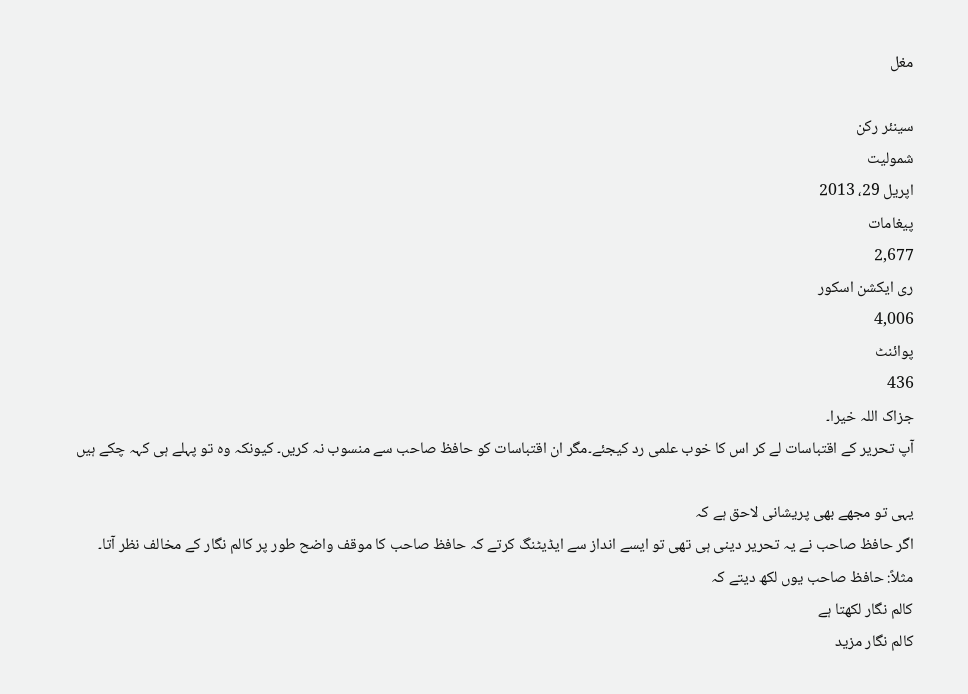مغل

سینئر رکن
شمولیت
اپریل 29، 2013
پیغامات
2,677
ری ایکشن اسکور
4,006
پوائنٹ
436
جزاک اللہ خیرا۔
آپ تحریر کے اقتباسات لے کر اس کا خوب علمی رد کیجئے۔مگر ان اقتباسات کو حافظ صاحب سے منسوب نہ کریں۔ کیونکہ وہ تو پہلے ہی کہہ چکے ہیں

یہی تو مجھے بھی پریشانی لاحق ہے کہ
اگر حافظ صاحب نے یہ تحریر دینی ہی تھی تو ایسے انداز سے ایڈیٹنگ کرتے کہ حافظ صاحب کا موقف واضح طور پر کالم نگار کے مخالف نظر آتا۔
مثلاً: حافظ صاحب یوں لکھ دیتے کہ
کالم نگار لکھتا ہے
کالم نگار مزید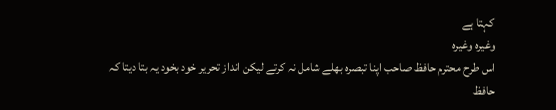کہتا ہے
وغیرہ وغیرہ
اس طرح محترم حافظ صاحب اپنا تبصرہ بھلے شامل نہ کرتے لیکن انداز تحریر خود بخود یہ بتا دیتا کہ حافظ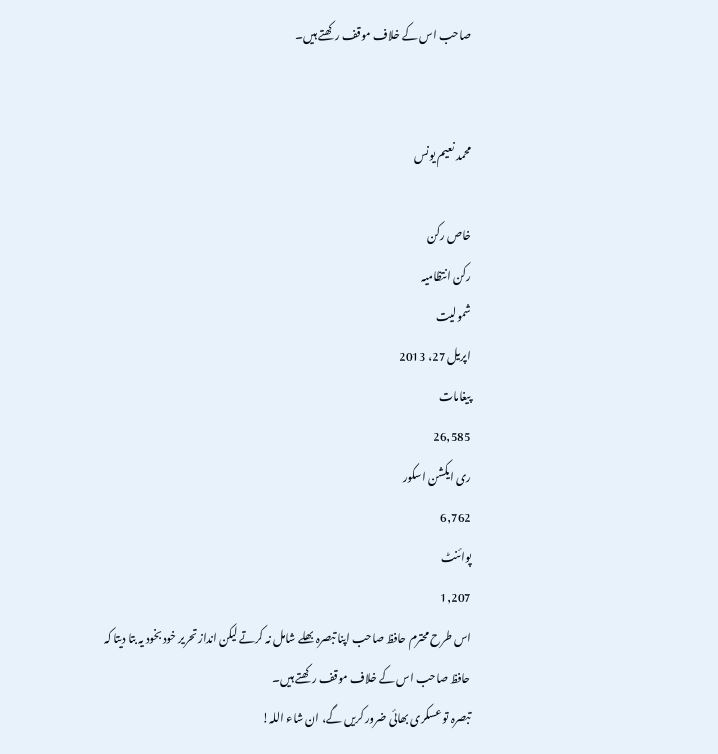صاحب اس کے خلاف موقف رکھتے ہیں۔


محمد نعیم یونس

خاص رکن
رکن انتظامیہ
شمولیت
اپریل 27، 2013
پیغامات
26,585
ری ایکشن اسکور
6,762
پوائنٹ
1,207
اس طرح محترم حافظ صاحب اپنا تبصرہ بھلے شامل نہ کرتے لیکن انداز تحریر خود بخود یہ بتا دیتا کہ حافظ صاحب اس کے خلاف موقف رکھتے ہیں۔
تبصرہ تو عسکری بھائی ضرور کریں گے، ان شاء اللہ!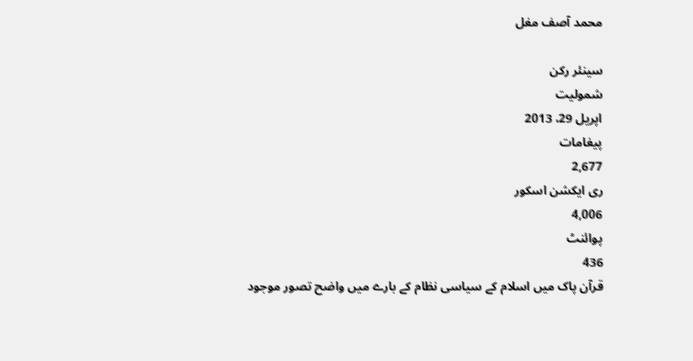محمد آصف مغل

سینئر رکن
شمولیت
اپریل 29، 2013
پیغامات
2,677
ری ایکشن اسکور
4,006
پوائنٹ
436
قرآن پاک میں اسلام کے سیاسی نظام کے بارے میں واضح تصور موجود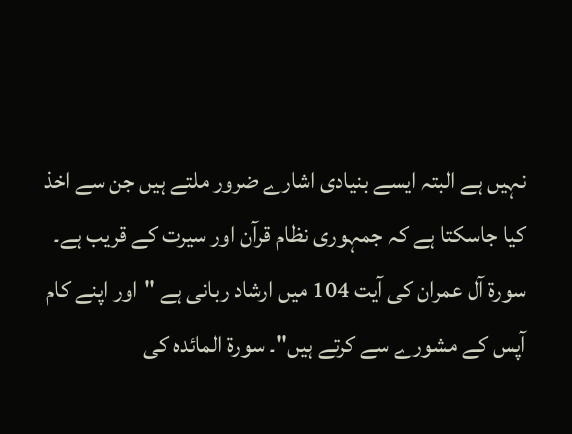نہیں ہے البتہ ایسے بنیادی اشارے ضرور ملتے ہیں جن سے اخذ کیا جاسکتا ہے کہ جمہوری نظام قرآن اور سیرت کے قریب ہے۔ سورة آل عمران کی آیت 104 میں ارشاد ربانی ہے "اور اپنے کام آپس کے مشورے سے کرتے ہیں"۔ سورة المائدہ کی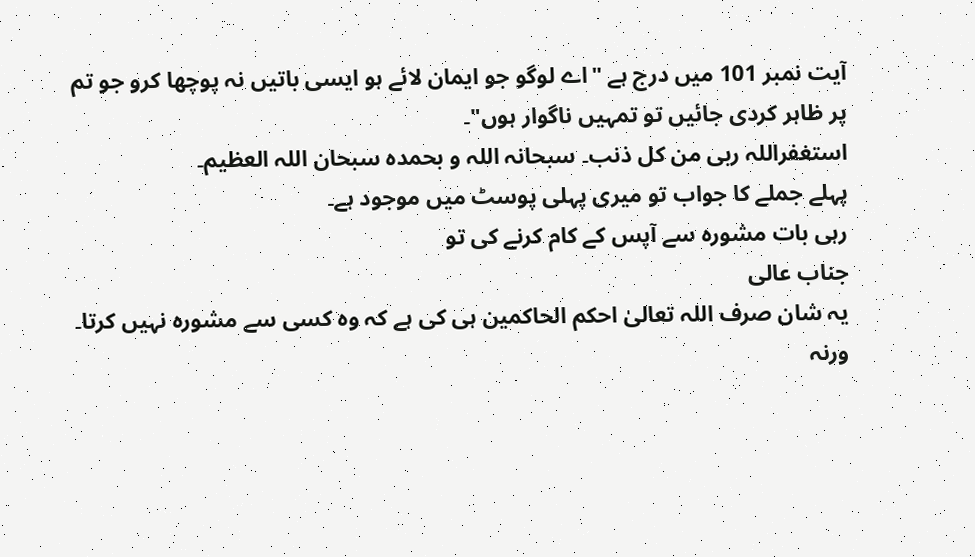آیت نمبر 101 میں درج ہے "اے لوگو جو ایمان لائے ہو ایسی باتیں نہ پوچھا کرو جو تم پر ظاہر کردی جائیں تو تمہیں ناگوار ہوں"۔
استغفراللہ ربی من کل ذنب۔ سبحانہ اللہ و بحمدہ سبحان اللہ العظیم۔
پہلے جملے کا جواب تو میری پہلی پوسٹ میں موجود ہے۔
رہی بات مشورہ سے آپس کے کام کرنے کی تو
جناب عالی
یہ شان صرف اللہ تعالیٰ احکم الحاکمین ہی کی ہے کہ وہ کسی سے مشورہ نہیں کرتا۔
ورنہ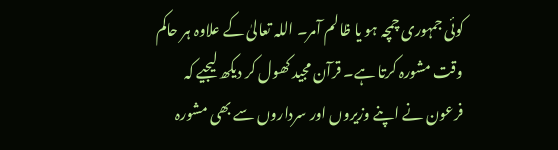کوئی جمہوری چمچہ ہو یا ظالم آمر۔ اللہ تعالیٰ کے علاوہ ہر حاکم وقت مشورہ کرتا ہے۔ قرآن مجید کھول کر دیکھ لیجیے کہ فرعون نے اپنے وزیروں اور سرداروں سے بھی مشورہ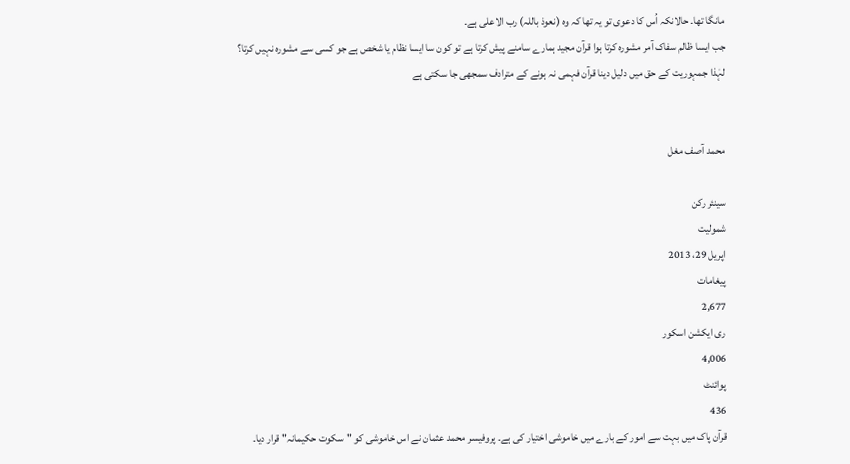مانگا تھا۔ حالانکہ اُس کا دعوی تو یہ تھا کہ وہ (نعوذ باللہ) رب الاعلی ہے۔
جب ایسا ظالم سفاک آمر مشورہ کرتا ہوا قرآن مجید ہمارے سامنے پیش کرتا ہے تو کون سا ایسا نظام یا شخص ہے جو کسی سے مشورہ نہیں کرتا؟
لہٰذا جمہوریت کے حق میں دلیل دینا قرآن فہمی نہ ہونے کے مترادف سمجھی جا سکتی ہے


محمد آصف مغل

سینئر رکن
شمولیت
اپریل 29، 2013
پیغامات
2,677
ری ایکشن اسکور
4,006
پوائنٹ
436
قرآن پاک میں بہت سے امور کے بارے میں خاموشی اختیار کی ہے۔ پروفیسر محمد عثمان نے اس خاموشی کو "سکوت حکیمانہ" قرار دیا۔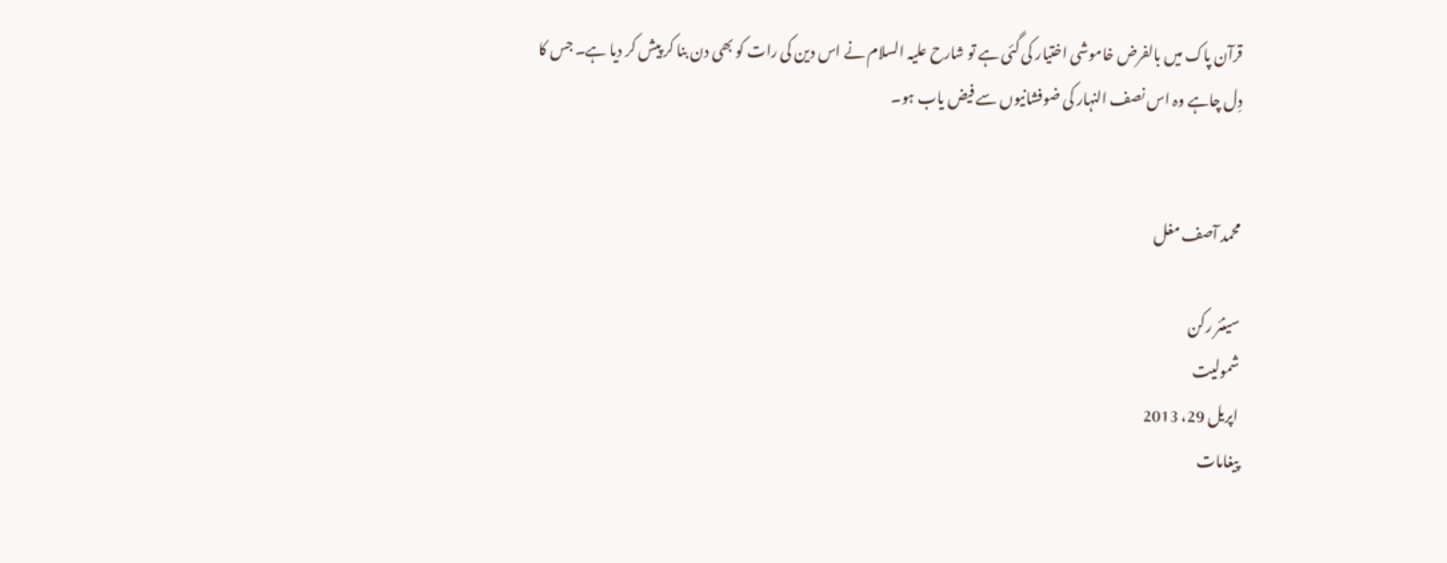قرآن پاک میں بالفرض خاموشی اختیار کی گئی ہے تو شارح علیہ السلام نے اس دین کی رات کو بھی دن بنا کر پیش کر دیا ہے۔ جس کا دِل چاہے وہ اس نصف النہار کی ضوفشانیوں سے فیض یاب ہو۔


محمد آصف مغل

سینئر رکن
شمولیت
اپریل 29، 2013
پیغامات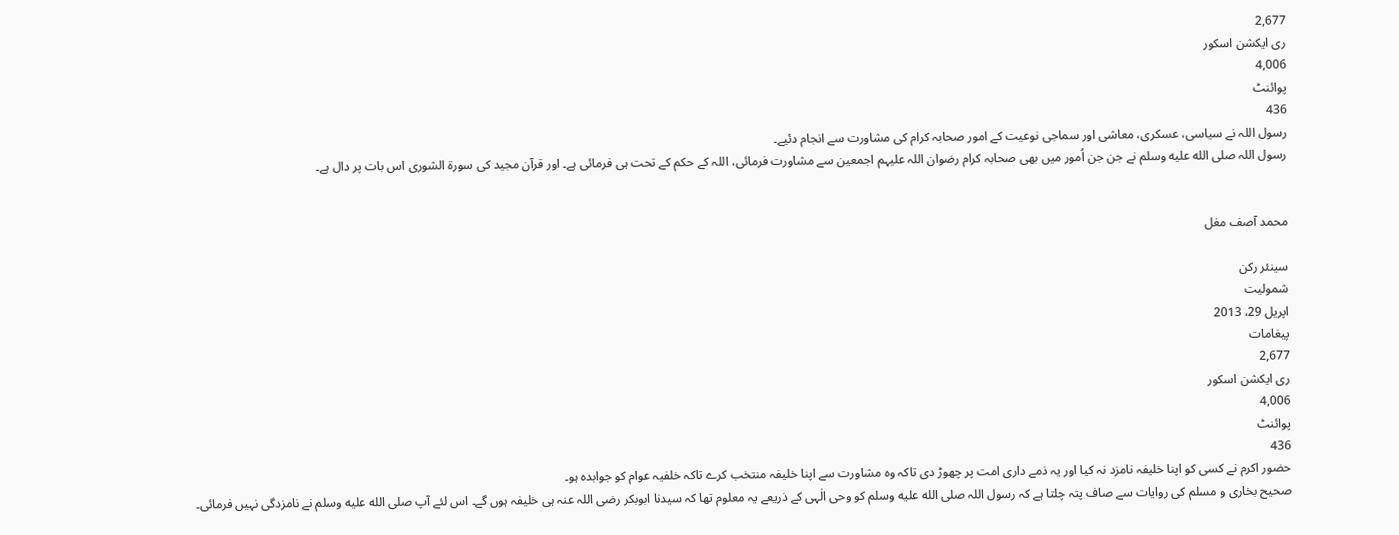2,677
ری ایکشن اسکور
4,006
پوائنٹ
436
رسول اللہ نے سیاسی، عسکری، معاشی اور سماجی نوعیت کے امور صحابہ کرام کی مشاورت سے انجام دئیے۔
رسول اللہ صلى الله عليه وسلم نے جن جن اُمور میں بھی صحابہ کرام رضوان اللہ علیہم اجمعین سے مشاورت فرمائی، اللہ کے حکم کے تحت ہی فرمائی ہے۔ اور قرآن مجید کی سورۃ الشوری اس بات پر دال ہے۔


محمد آصف مغل

سینئر رکن
شمولیت
اپریل 29، 2013
پیغامات
2,677
ری ایکشن اسکور
4,006
پوائنٹ
436
حضور اکرم نے کسی کو اپنا خلیفہ نامزد نہ کیا اور یہ ذمے داری امت پر چھوڑ دی تاکہ وہ مشاورت سے اپنا خلیفہ منتخب کرے تاکہ خلفیہ عوام کو جوابدہ ہو۔
صحیح بخاری و مسلم کی روایات سے صاف پتہ چلتا ہے کہ رسول اللہ صلى الله عليه وسلم کو وحی الٰہی کے ذریعے یہ معلوم تھا کہ سیدنا ابوبکر رضی اللہ عنہ ہی خلیفہ ہوں گے۔ اس لئے آپ صلى الله عليه وسلم نے نامزدگی نہیں فرمائی۔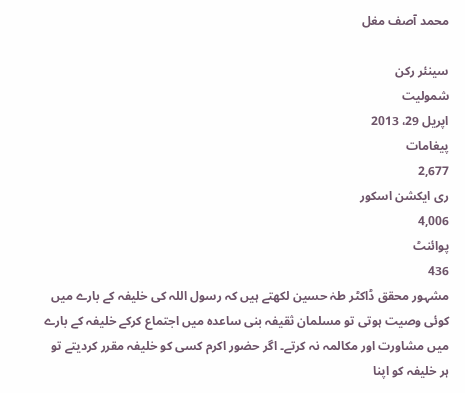محمد آصف مغل

سینئر رکن
شمولیت
اپریل 29، 2013
پیغامات
2,677
ری ایکشن اسکور
4,006
پوائنٹ
436
مشہور محقق ڈاکٹر طہٰ حسین لکھتے ہیں کہ رسول اللہ کی خلیفہ کے بارے میں کوئی وصیت ہوتی تو مسلمان ثقیفہ بنی ساعدہ میں اجتماع کرکے خلیفہ کے بارے میں مشاورت اور مکالمہ نہ کرتے۔ اگر حضور اکرم کسی کو خلیفہ مقرر کردیتے تو ہر خلیفہ کو اپنا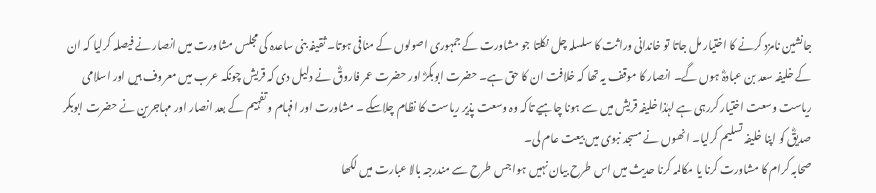جانشین نامزد کرنے کا اختیار مل جاتا تو خاندانی وراثت کا سلسلہ چل نکلتا جو مشاورت کے جمہوری اصولوں کے منافی ہوتا۔ ثقیفہ بنی ساعدہ کی مجلس مشاورت میں انصار نے فیصلہ کرلیا کہ ان کے خلیفہ سعد بن عبادہؓ ہوں گے۔ انصار کا موقف یہ تھا کہ خلافت ان کا حق ہے۔ حضرت ابوبکرؓ اور حضرت عمر فاروقؓ نے دلیل دی کہ قریش چونکہ عرب میں معروف ہیں اور اسلامی ریاست وسعت اختیار کررہی ہے لہٰذا خلیفہ قریش میں سے ہونا چاہیے تاکہ وہ وسعت پذیر ریاست کا نظام چلاسکے ۔ مشاورت اور افہام و تفہیم کے بعد انصار اور مہاجرین نے حضرت ابوبکر صدیقؓ کو اپنا خلیفہ تسلیم کرلیا۔ انھوں نے مسجد نبوی میں بیعت عام لی۔
صحابہ کرام کا مشاورت کرنا یا مکالمہ کرنا حدیث میں اس طرح بیان نہیں ہوا جس طرح سے مندرجہ بالا عبارت میں لکھا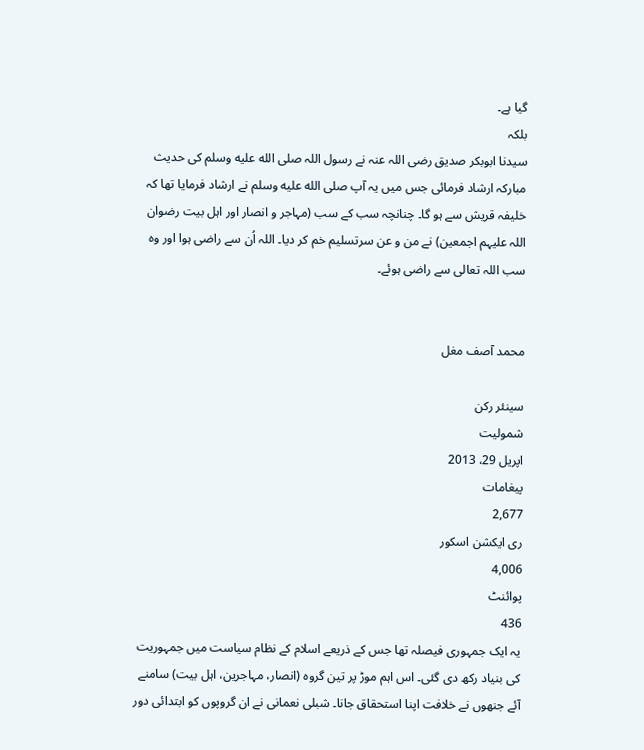گیا ہے۔
بلکہ
سیدنا ابوبکر صدیق رضی اللہ عنہ نے رسول اللہ صلى الله عليه وسلم کی حدیث مبارکہ ارشاد فرمائی جس میں یہ آپ صلى الله عليه وسلم نے ارشاد فرمایا تھا کہ خلیفہ قریش سے ہو گا۔ چنانچہ سب کے سب (مہاجر و انصار اور اہل بیت رضوان اللہ علیہم اجمعین) نے من و عن سرتسلیم خم کر دیا۔ اللہ اُن سے راضی ہوا اور وہ سب اللہ تعالی سے راضی ہوئے۔


محمد آصف مغل

سینئر رکن
شمولیت
اپریل 29، 2013
پیغامات
2,677
ری ایکشن اسکور
4,006
پوائنٹ
436
یہ ایک جمہوری فیصلہ تھا جس کے ذریعے اسلام کے نظام سیاست میں جمہوریت کی بنیاد رکھ دی گئی۔ اس اہم موڑ پر تین گروہ (انصار، مہاجرین، اہل بیت) سامنے آئے جنھوں نے خلافت اپنا استحقاق جانا۔ شبلی نعمانی نے ان گروپوں کو ابتدائی دور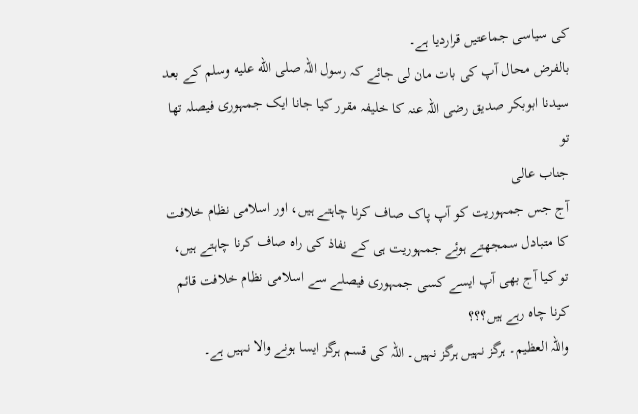کی سیاسی جماعتیں قراردیا ہے۔
بالفرض محال آپ کی بات مان لی جائے کہ رسول اللہ صلى الله عليه وسلم کے بعد سیدنا ابوبکر صدیق رضی اللہ عنہ کا خلیفہ مقرر کیا جانا ایک جمہوری فیصلہ تھا
تو
جناب عالی
آج جس جمہوریت کو آپ پاک صاف کرنا چاہتے ہیں، اور اسلامی نظام خلافت کا متبادل سمجھتے ہوئے جمہوریت ہی کے نفاذ کی راہ صاف کرنا چاہتے ہیں،
تو کیا آج بھی آپ ایسے کسی جمہوری فیصلے سے اسلامی نظام خلافت قائم کرنا چاہ رہے ہیں؟؟؟
واللہ العظیم۔ ہرگز نہیں ہرگز نہیں۔ اللہ کی قسم ہرگز ایسا ہونے والا نہیں ہے۔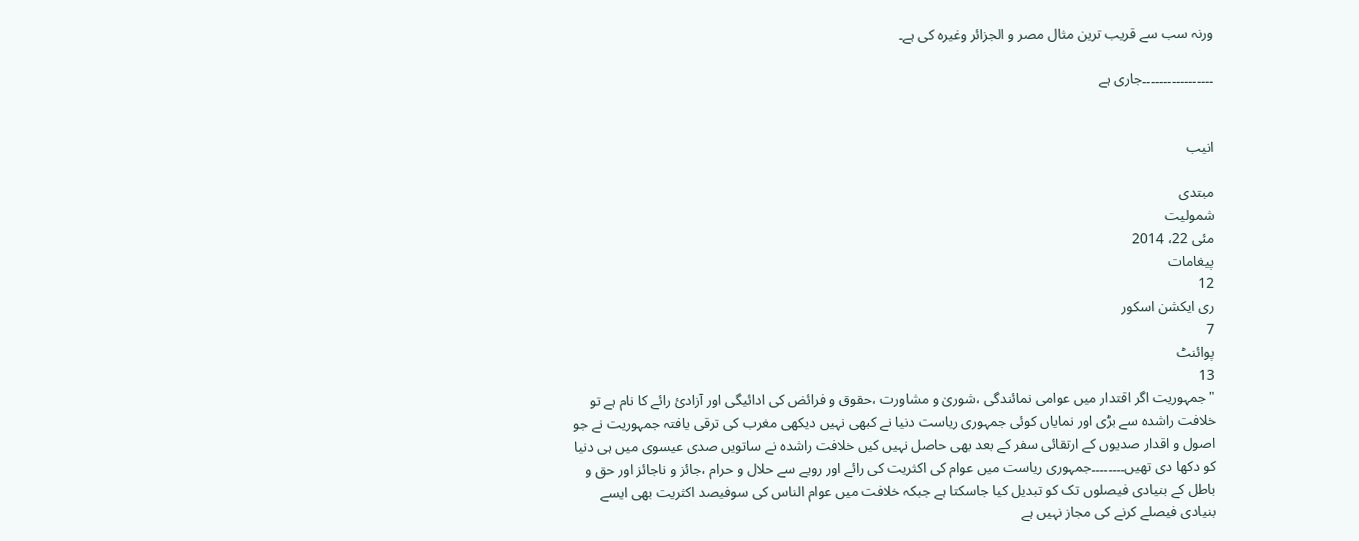ورنہ سب سے قریب ترین مثال مصر و الجزائر وغیرہ کی ہے۔

۔۔۔۔۔۔۔۔۔۔۔۔۔۔۔۔۔جاری ہے


انیب

مبتدی
شمولیت
مئی 22، 2014
پیغامات
12
ری ایکشن اسکور
7
پوائنٹ
13
"جمہوریت اگر اقتدار میں عوامی نمائندگی ،شوریٰ و مشاورت ،حقوق و فرائض کی ادائیگی اور آزادیٔ رائے کا نام ہے تو خلافت راشدہ سے بڑی اور نمایاں کوئی جمہوری ریاست دنیا نے کبھی نہیں دیکھی مغرب کی ترقی یافتہ جمہوریت نے جو اصول و اقدار صدیوں کے ارتقائی سفر کے بعد بھی حاصل نہیں کیں خلافت راشدہ نے ساتویں صدی عیسوی میں ہی دنیا کو دکھا دی تھیں۔۔۔۔۔۔۔۔جمہوری ریاست میں عوام کی اکثریت کی رائے اور رویے سے حلال و حرام ،جائز و ناجائز اور حق و باطل کے بنیادی فیصلوں تک کو تبدیل کیا جاسکتا ہے جبکہ خلافت میں عوام الناس کی سوفیصد اکثریت بھی ایسے بنیادی فیصلے کرنے کی مجاز نہیں ہے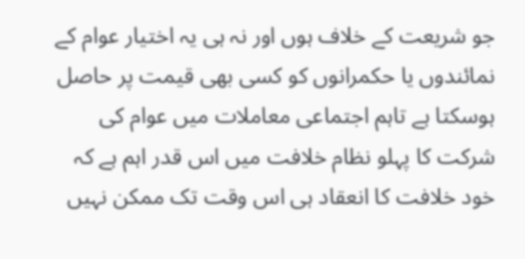جو شریعت کے خلاف ہوں اور نہ ہی یہ اختیار عوام کے نمائندوں یا حکمرانوں کو کسی بھی قیمت پر حاصل ہوسکتا ہے تاہم اجتماعی معاملات میں عوام کی شرکت کا پہلو نظام خلافت میں اس قدر اہم ہے کہ خود خلافت کا انعقاد ہی اس وقت تک ممکن نہیں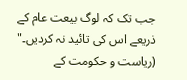جب تک کہ لوگ بیعت عام کے ذریعے اس کی تائید نہ کردیں۔" (ریاست و حکومت کے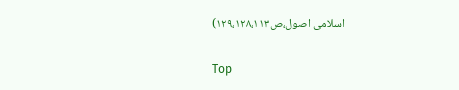اسلامی اصول،ص۱۲۹،۱۲۸،۱۱۳)

Top